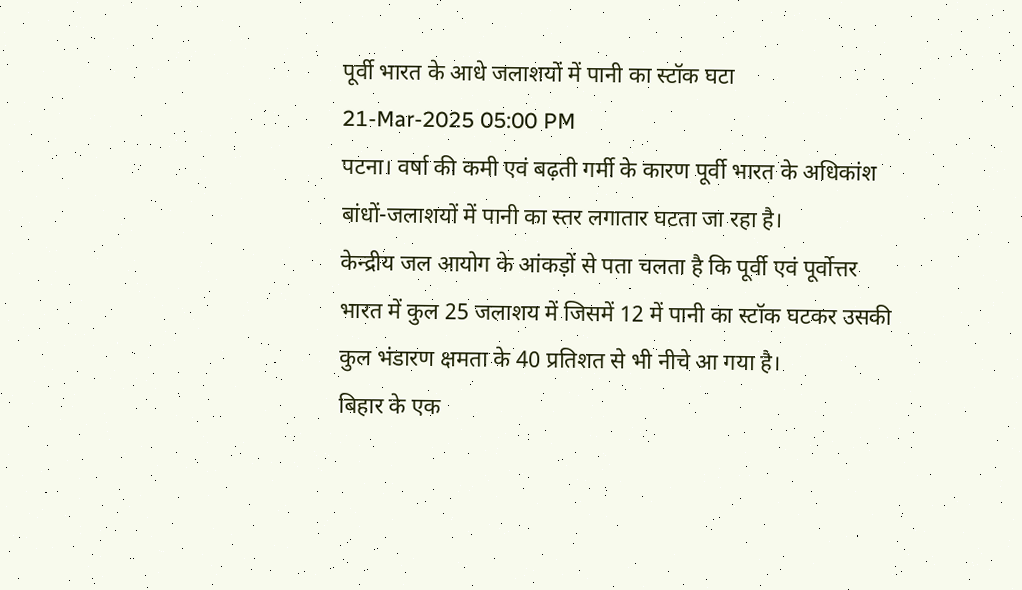पूर्वी भारत के आधे जलाशयों में पानी का स्टॉक घटा
21-Mar-2025 05:00 PM
पटना। वर्षा की कमी एवं बढ़ती गर्मी के कारण पूर्वी भारत के अधिकांश बांधों-जलाशयों में पानी का स्तर लगातार घटता जा रहा है।
केन्द्रीय जल आयोग के आंकड़ों से पता चलता है कि पूर्वी एवं पूर्वोत्तर भारत में कुल 25 जलाशय में जिसमें 12 में पानी का स्टॉक घटकर उसकी कुल भंडारण क्षमता के 40 प्रतिशत से भी नीचे आ गया है।
बिहार के एक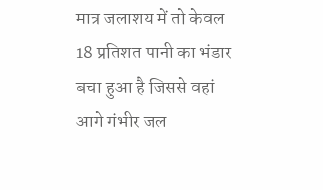मात्र जलाशय में तो केवल 18 प्रतिशत पानी का भंडार बचा हुआ है जिससे वहां आगे गंभीर जल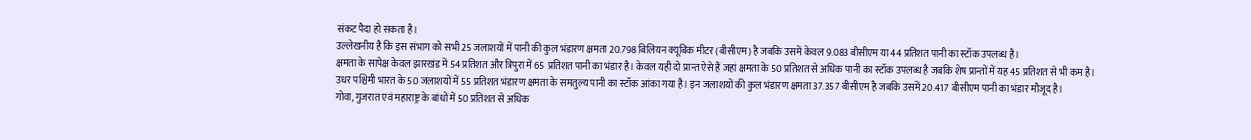संकट पैदा हो सकता है।
उल्लेखनीय है कि इस संभाग को सभी 25 जलाशयों में पानी की कुल भंडारण क्षमता 20.798 बिलियन क्यूबिक मीटर (बीसीएम) है जबकि उसमें केवल 9.083 बीसीएम या 44 प्रतिशत पानी का स्टॉक उपलब्ध है।
क्षमता के सापेक्ष केवल झारखंड में 54 प्रतिशत और त्रिपुरा में 65 प्रतिशत पानी का भंडार है। केवल यही दो प्रान्त ऐसे हैं जहां क्षमता के 50 प्रतिशत से अधिक पानी का स्टॉक उपलब्ध है जबकि शेष प्रान्तों में यह 45 प्रतिशत से भी कम है।
उधर पश्चिमी भारत के 50 जलाशयों में 55 प्रतिशत भंडारण क्षमता के समतुल्य पानी का स्टॉक आंका गया है। इन जलाशयों की कुल भंडारण क्षमता 37.357 बीसीएम है जबकि उसमें 20.417 बीसीएम पानी का भंडार मौजूद है।
गोवा, गुजरात एवं महाराष्ट्र के बांधों में 50 प्रतिशत से अधिक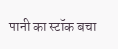पानी का स्टॉक बचा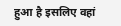हुआ है इसलिए वहां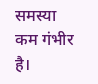समस्या कम गंभीर है।